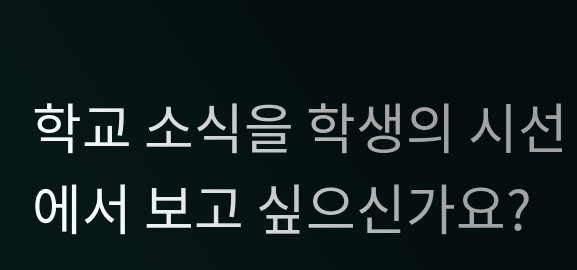학교 소식을 학생의 시선에서 보고 싶으신가요?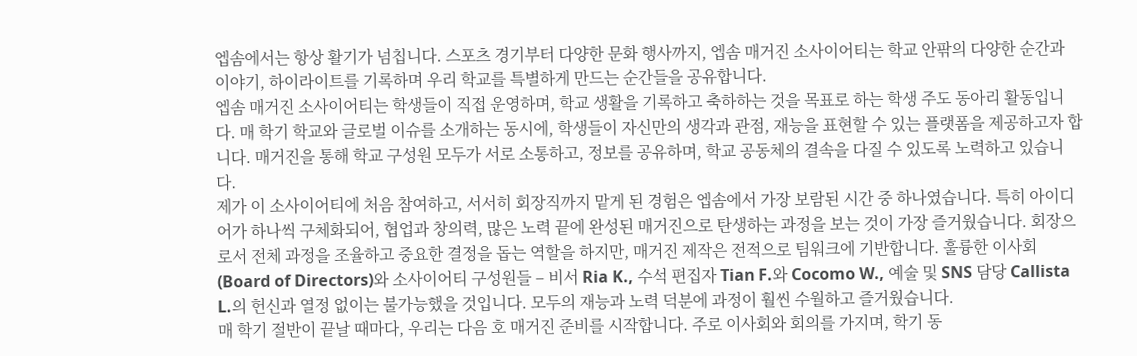엡솜에서는 항상 활기가 넘칩니다. 스포츠 경기부터 다양한 문화 행사까지, 엡솜 매거진 소사이어티는 학교 안팎의 다양한 순간과 이야기, 하이라이트를 기록하며 우리 학교를 특별하게 만드는 순간들을 공유합니다.
엡솜 매거진 소사이어티는 학생들이 직접 운영하며, 학교 생활을 기록하고 축하하는 것을 목표로 하는 학생 주도 동아리 활동입니다. 매 학기 학교와 글로벌 이슈를 소개하는 동시에, 학생들이 자신만의 생각과 관점, 재능을 표현할 수 있는 플랫폼을 제공하고자 합니다. 매거진을 통해 학교 구성원 모두가 서로 소통하고, 정보를 공유하며, 학교 공동체의 결속을 다질 수 있도록 노력하고 있습니다.
제가 이 소사이어티에 처음 참여하고, 서서히 회장직까지 맡게 된 경험은 엡솜에서 가장 보람된 시간 중 하나였습니다. 특히 아이디어가 하나씩 구체화되어, 협업과 창의력, 많은 노력 끝에 완성된 매거진으로 탄생하는 과정을 보는 것이 가장 즐거웠습니다. 회장으로서 전체 과정을 조율하고 중요한 결정을 돕는 역할을 하지만, 매거진 제작은 전적으로 팀워크에 기반합니다. 훌륭한 이사회(Board of Directors)와 소사이어티 구성원들 – 비서 Ria K., 수석 편집자 Tian F.와 Cocomo W., 예술 및 SNS 담당 Callista L.의 헌신과 열정 없이는 불가능했을 것입니다. 모두의 재능과 노력 덕분에 과정이 훨씬 수월하고 즐거웠습니다.
매 학기 절반이 끝날 때마다, 우리는 다음 호 매거진 준비를 시작합니다. 주로 이사회와 회의를 가지며, 학기 동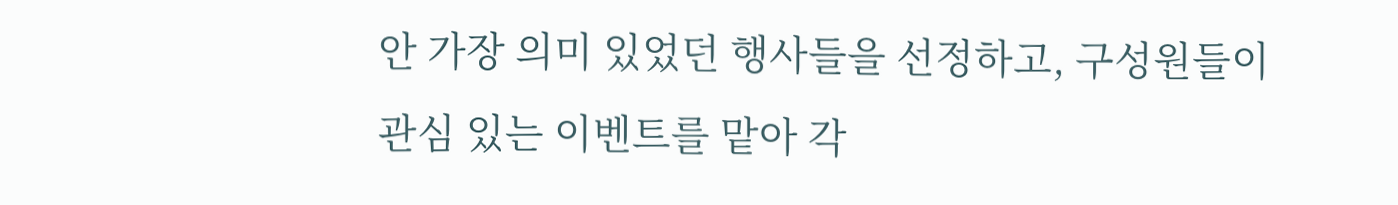안 가장 의미 있었던 행사들을 선정하고, 구성원들이 관심 있는 이벤트를 맡아 각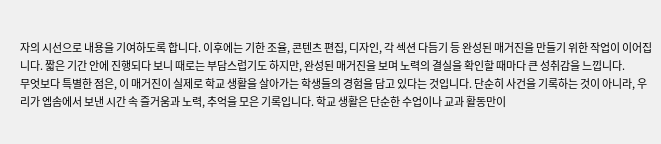자의 시선으로 내용을 기여하도록 합니다. 이후에는 기한 조율, 콘텐츠 편집, 디자인, 각 섹션 다듬기 등 완성된 매거진을 만들기 위한 작업이 이어집니다. 짧은 기간 안에 진행되다 보니 때로는 부담스럽기도 하지만, 완성된 매거진을 보며 노력의 결실을 확인할 때마다 큰 성취감을 느낍니다.
무엇보다 특별한 점은, 이 매거진이 실제로 학교 생활을 살아가는 학생들의 경험을 담고 있다는 것입니다. 단순히 사건을 기록하는 것이 아니라, 우리가 엡솜에서 보낸 시간 속 즐거움과 노력, 추억을 모은 기록입니다. 학교 생활은 단순한 수업이나 교과 활동만이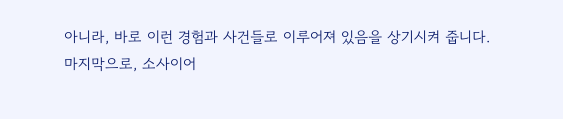아니라, 바로 이런 경험과 사건들로 이루어져 있음을 상기시켜 줍니다.
마지막으로, 소사이어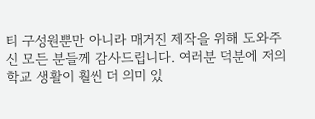티 구성원뿐만 아니라 매거진 제작을 위해 도와주신 모든 분들께 감사드립니다. 여러분 덕분에 저의 학교 생활이 훨씬 더 의미 있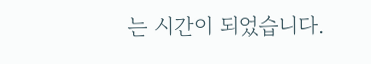는 시간이 되었습니다.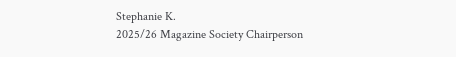Stephanie K.
2025/26 Magazine Society Chairperson